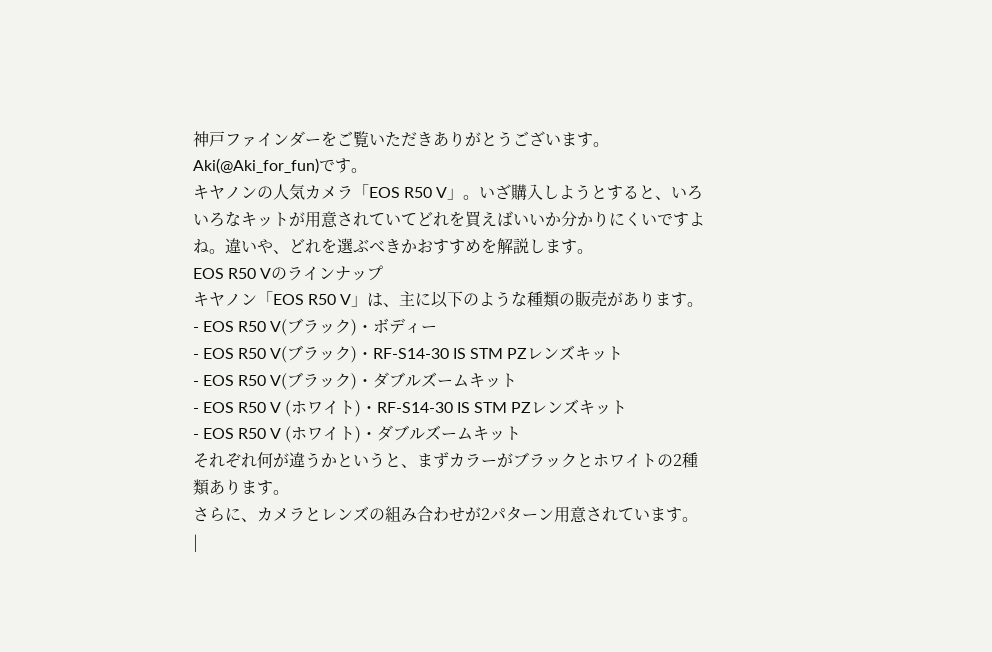神戸ファインダーをご覧いただきありがとうございます。Aki(@Aki_for_fun)です。
キヤノンの人気カメラ「EOS R50 V」。いざ購入しようとすると、いろいろなキットが用意されていてどれを買えばいいか分かりにくいですよね。違いや、どれを選ぶべきかおすすめを解説します。
EOS R50 Vのラインナップ
キヤノン「EOS R50 V」は、主に以下のような種類の販売があります。
- EOS R50 V(ブラック)・ボディー
- EOS R50 V(ブラック)・RF-S14-30 IS STM PZレンズキット
- EOS R50 V(ブラック)・ダブルズームキット
- EOS R50 V (ホワイト)・RF-S14-30 IS STM PZレンズキット
- EOS R50 V (ホワイト)・ダブルズームキット
それぞれ何が違うかというと、まずカラーがブラックとホワイトの2種類あります。
さらに、カメラとレンズの組み合わせが2パターン用意されています。
|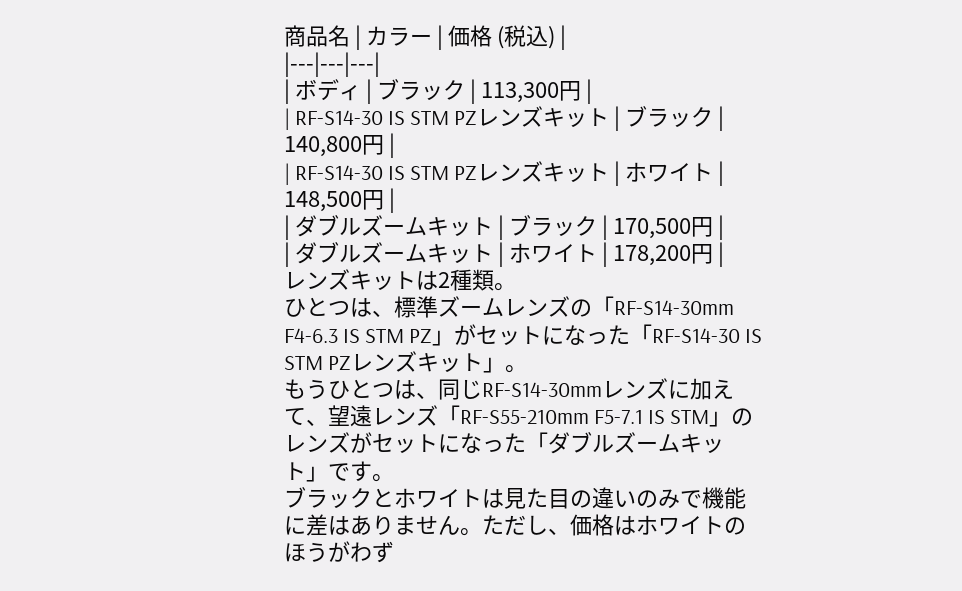商品名 | カラー | 価格 (税込) |
|---|---|---|
| ボディ | ブラック | 113,300円 |
| RF-S14-30 IS STM PZレンズキット | ブラック | 140,800円 |
| RF-S14-30 IS STM PZレンズキット | ホワイト | 148,500円 |
| ダブルズームキット | ブラック | 170,500円 |
| ダブルズームキット | ホワイト | 178,200円 |
レンズキットは2種類。
ひとつは、標準ズームレンズの「RF-S14-30mm F4-6.3 IS STM PZ」がセットになった「RF-S14-30 IS STM PZレンズキット」。
もうひとつは、同じRF-S14-30mmレンズに加えて、望遠レンズ「RF-S55-210mm F5-7.1 IS STM」のレンズがセットになった「ダブルズームキット」です。
ブラックとホワイトは見た目の違いのみで機能に差はありません。ただし、価格はホワイトのほうがわず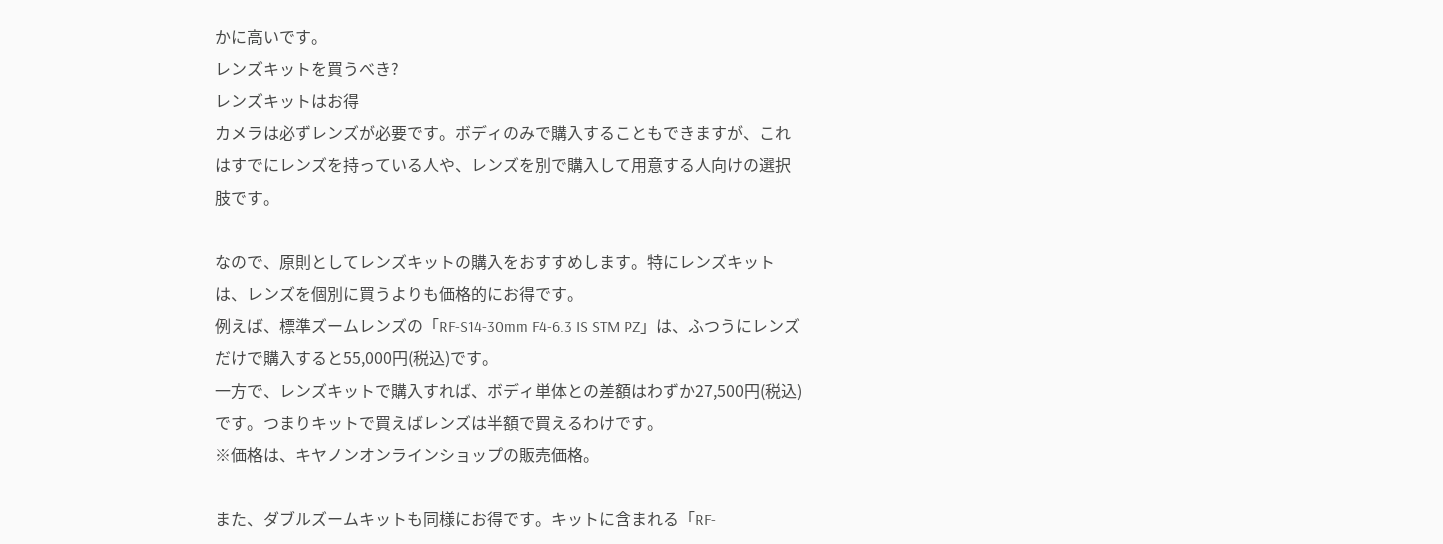かに高いです。
レンズキットを買うべき?
レンズキットはお得
カメラは必ずレンズが必要です。ボディのみで購入することもできますが、これはすでにレンズを持っている人や、レンズを別で購入して用意する人向けの選択肢です。

なので、原則としてレンズキットの購入をおすすめします。特にレンズキットは、レンズを個別に買うよりも価格的にお得です。
例えば、標準ズームレンズの「RF-S14-30mm F4-6.3 IS STM PZ」は、ふつうにレンズだけで購入すると55,000円(税込)です。
一方で、レンズキットで購入すれば、ボディ単体との差額はわずか27,500円(税込)です。つまりキットで買えばレンズは半額で買えるわけです。
※価格は、キヤノンオンラインショップの販売価格。

また、ダブルズームキットも同様にお得です。キットに含まれる「RF-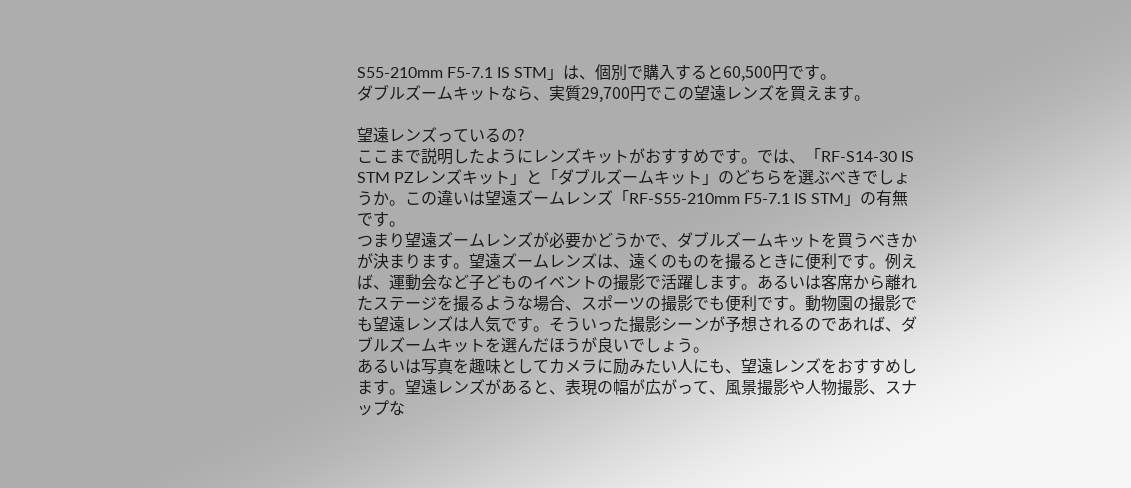S55-210mm F5-7.1 IS STM」は、個別で購入すると60,500円です。
ダブルズームキットなら、実質29,700円でこの望遠レンズを買えます。

望遠レンズっているの?
ここまで説明したようにレンズキットがおすすめです。では、「RF-S14-30 IS STM PZレンズキット」と「ダブルズームキット」のどちらを選ぶべきでしょうか。この違いは望遠ズームレンズ「RF-S55-210mm F5-7.1 IS STM」の有無です。
つまり望遠ズームレンズが必要かどうかで、ダブルズームキットを買うべきかが決まります。望遠ズームレンズは、遠くのものを撮るときに便利です。例えば、運動会など子どものイベントの撮影で活躍します。あるいは客席から離れたステージを撮るような場合、スポーツの撮影でも便利です。動物園の撮影でも望遠レンズは人気です。そういった撮影シーンが予想されるのであれば、ダブルズームキットを選んだほうが良いでしょう。
あるいは写真を趣味としてカメラに励みたい人にも、望遠レンズをおすすめします。望遠レンズがあると、表現の幅が広がって、風景撮影や人物撮影、スナップな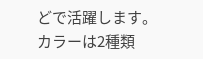どで活躍します。
カラーは2種類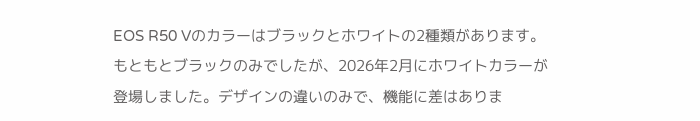EOS R50 Vのカラーはブラックとホワイトの2種類があります。もともとブラックのみでしたが、2026年2月にホワイトカラーが登場しました。デザインの違いのみで、機能に差はありま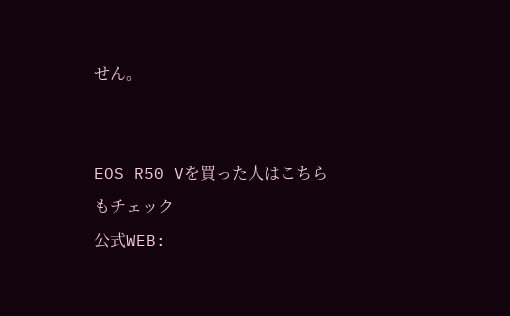せん。


EOS R50 Vを買った人はこちらもチェック
公式WEB: